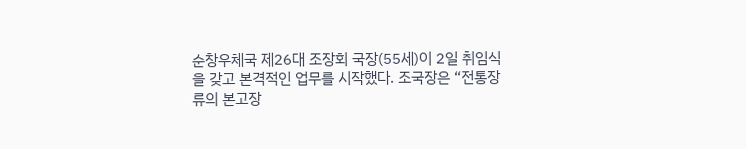순창우체국 제26대 조장회 국장(55세)이 2일 취임식을 갖고 본격적인 업무를 시작했다. 조국장은 “전통장류의 본고장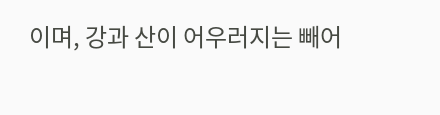이며, 강과 산이 어우러지는 빼어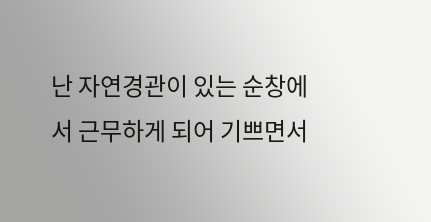난 자연경관이 있는 순창에서 근무하게 되어 기쁘면서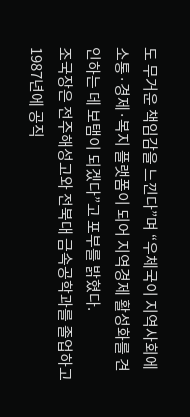도 무거운 책임감을 느낀다”며 “우체국이 지역사회에 소통·경제·복지 플랫폼이 되어 지역경제 활성화를 견인하는 데 보탬이 되겠다”고 포부를 밝혔다.
조국장은 전주해성고와 전북대 금속공학과를 졸업하고 1987년에 공직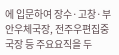에 입문하여 장수·고창·부안우체국장, 전주우편집중국장 등 주요요직을 두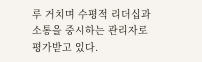루 거치며 수평적 리더십과 소통을 중시하는 관리자로 평가받고 있다.